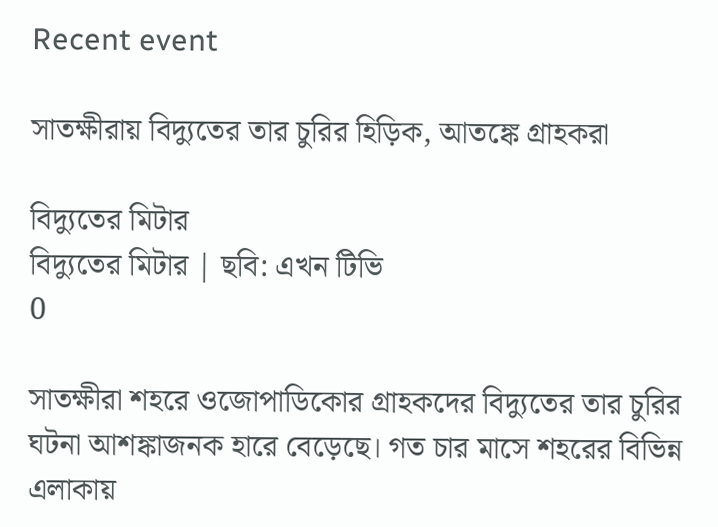Recent event

সাতক্ষীরায় বিদ্যুতের তার চুরির হিড়িক, আতঙ্কে গ্রাহকরা

বিদ্যুতের মিটার
বিদ্যুতের মিটার | ছবি: এখন টিভি
0

সাতক্ষীরা শহরে ওজোপাডিকোর গ্রাহকদের বিদ্যুতের তার চুরির ঘটনা আশঙ্কাজনক হারে বেড়েছে। গত চার মাসে শহরের বিভিন্ন এলাকায়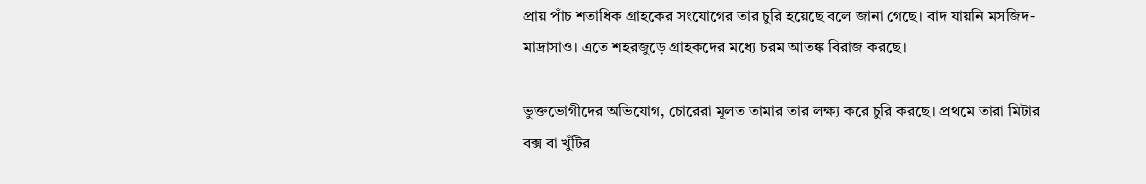প্রায় পাঁচ শতাধিক গ্রাহকের সংযোগের তার চুরি হয়েছে বলে জানা গেছে। বাদ যায়নি মসজিদ-মাদ্রাসাও। এতে শহরজুড়ে গ্রাহকদের মধ্যে চরম আতঙ্ক বিরাজ করছে।

ভুক্তভোগীদের অভিযোগ, চোরেরা মূলত তামার তার লক্ষ্য করে চুরি করছে। প্রথমে তারা মিটার বক্স বা খুঁটির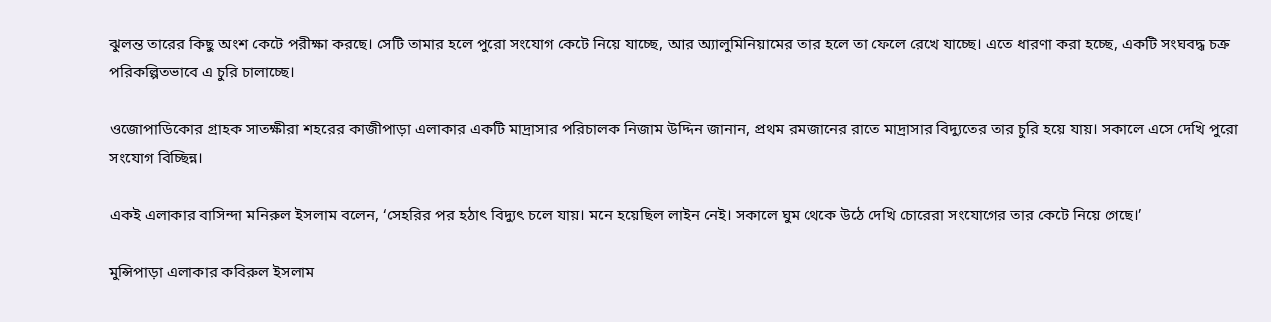ঝুলন্ত তারের কিছু অংশ কেটে পরীক্ষা করছে। সেটি তামার হলে পুরো সংযোগ কেটে নিয়ে যাচ্ছে, আর অ্যালুমিনিয়ামের তার হলে তা ফেলে রেখে যাচ্ছে। এতে ধারণা করা হচ্ছে, একটি সংঘবদ্ধ চক্র পরিকল্পিতভাবে এ চুরি চালাচ্ছে।

ওজোপাডিকোর গ্রাহক সাতক্ষীরা শহরের কাজীপাড়া এলাকার একটি মাদ্রাসার পরিচালক নিজাম উদ্দিন জানান, প্রথম রমজানের রাতে মাদ্রাসার বিদ্যুতের তার চুরি হয়ে যায়। সকালে এসে দেখি পুরো সংযোগ বিচ্ছিন্ন।

একই এলাকার বাসিন্দা মনিরুল ইসলাম বলেন, ‘সেহরির পর হঠাৎ বিদ্যুৎ চলে যায়। মনে হয়েছিল লাইন নেই। সকালে ঘুম থেকে উঠে দেখি চোরেরা সংযোগের তার কেটে নিয়ে গেছে।’

মুন্সিপাড়া এলাকার কবিরুল ইসলাম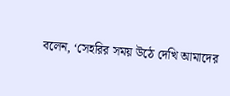বলেন, ‘সেহরির সময় উঠে দেখি আমাদের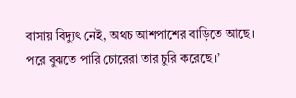বাসায় বিদ্যুৎ নেই, অথচ আশপাশের বাড়িতে আছে। পরে বুঝতে পারি চোরেরা তার চুরি করেছে।’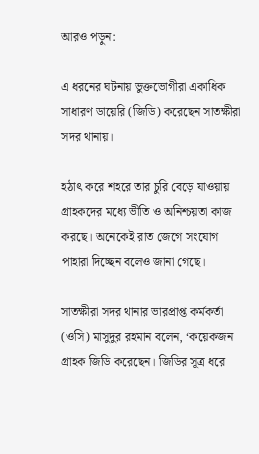আরও পড়ুন:

এ ধরনের ঘটনায় ভুক্তভোগীরা একাধিক সাধারণ ডায়েরি (জিডি) করেছেন সাতক্ষীরা সদর থানায়।

হঠাৎ করে শহরে তার চুরি বেড়ে যাওয়ায় গ্রাহকদের মধ্যে ভীতি ও অনিশ্চয়তা কাজ করছে। অনেকেই রাত জেগে সংযোগ পাহারা দিচ্ছেন বলেও জানা গেছে।

সাতক্ষীরা সদর থানার ভারপ্রাপ্ত কর্মকর্তা (ওসি) মাসুদুর রহমান বলেন, ‘কয়েকজন গ্রাহক জিডি করেছেন। জিডির সূত্র ধরে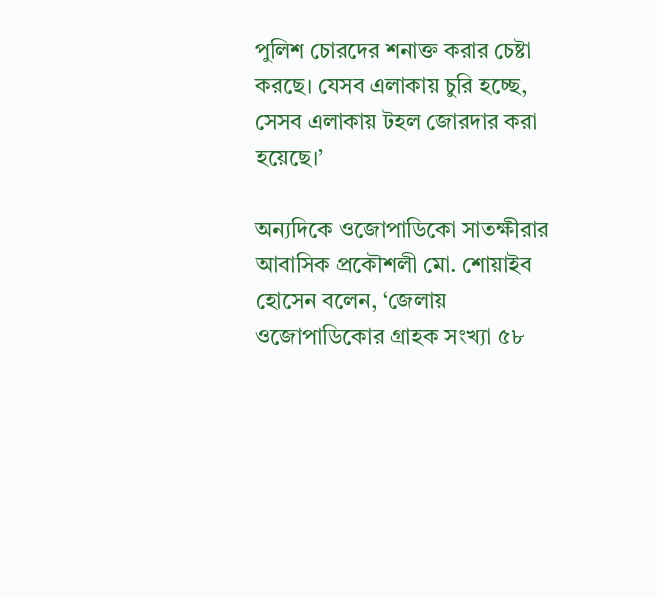পুলিশ চোরদের শনাক্ত করার চেষ্টা করছে। যেসব এলাকায় চুরি হচ্ছে, সেসব এলাকায় টহল জোরদার করা হয়েছে।’

অন্যদিকে ওজোপাডিকো সাতক্ষীরার আবাসিক প্রকৌশলী মো. শোয়াইব হোসেন বলেন, ‘জেলায় ওজোপাডিকোর গ্রাহক সংখ্যা ৫৮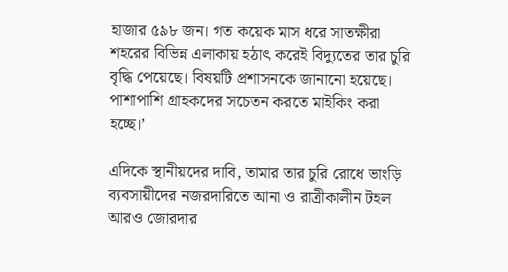হাজার ৫৯৮ জন। গত কয়েক মাস ধরে সাতক্ষীরা শহরের বিভিন্ন এলাকায় হঠাৎ করেই বিদ্যুতের তার চুরি বৃদ্ধি পেয়েছে। বিষয়টি প্রশাসনকে জানানো হয়েছে। পাশাপাশি গ্রাহকদের সচেতন করতে মাইকিং করা হচ্ছে।’

এদিকে স্থানীয়দের দাবি, তামার তার চুরি রোধে ভাংড়ি ব্যবসায়ীদের নজরদারিতে আনা ও রাত্রীকালীন টহল আরও জোরদার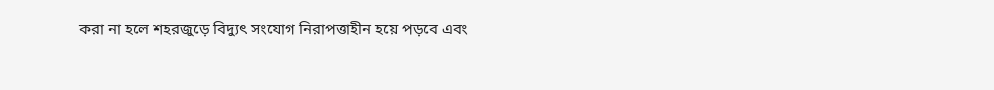করা না হলে শহরজুড়ে বিদ্যুৎ সংযোগ নিরাপত্তাহীন হয়ে পড়বে এবং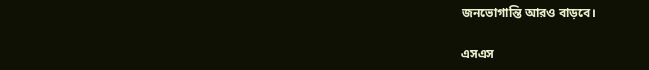জনভোগান্তি আরও বাড়বে।

এসএস